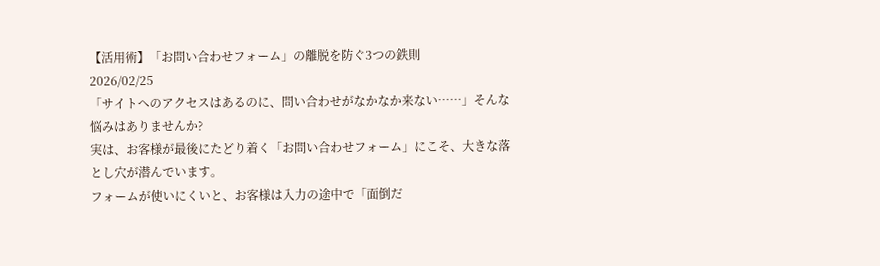【活用術】「お問い合わせフォーム」の離脱を防ぐ3つの鉄則
2026/02/25
「サイトへのアクセスはあるのに、問い合わせがなかなか来ない……」そんな悩みはありませんか?
実は、お客様が最後にたどり着く「お問い合わせフォーム」にこそ、大きな落とし穴が潜んでいます。
フォームが使いにくいと、お客様は入力の途中で「面倒だ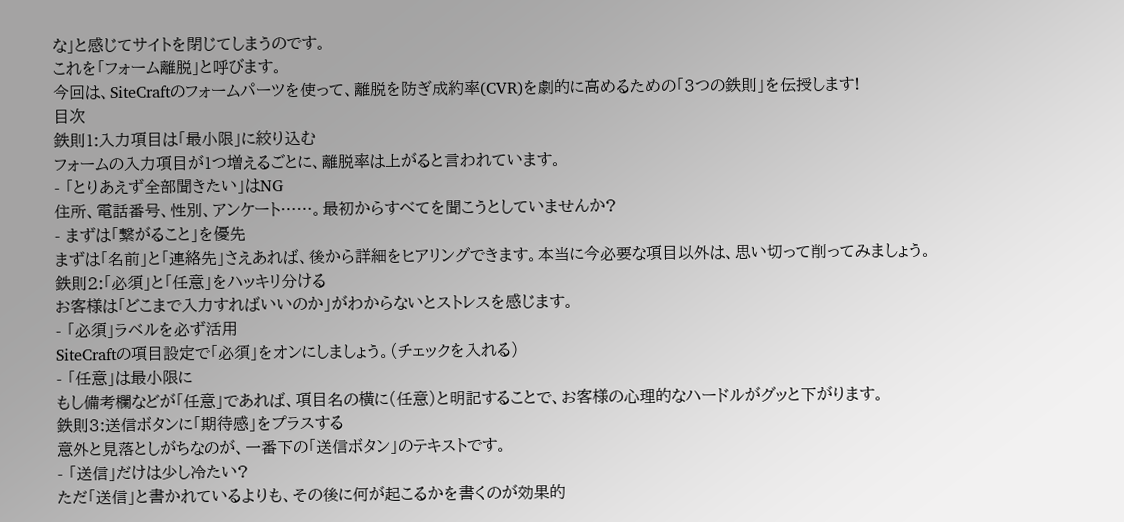な」と感じてサイトを閉じてしまうのです。
これを「フォーム離脱」と呼びます。
今回は、SiteCraftのフォームパーツを使って、離脱を防ぎ成約率(CVR)を劇的に高めるための「3つの鉄則」を伝授します!
目次
鉄則1:入力項目は「最小限」に絞り込む
フォームの入力項目が1つ増えるごとに、離脱率は上がると言われています。
- 「とりあえず全部聞きたい」はNG
住所、電話番号、性別、アンケート……。最初からすべてを聞こうとしていませんか?
- まずは「繋がること」を優先
まずは「名前」と「連絡先」さえあれば、後から詳細をヒアリングできます。本当に今必要な項目以外は、思い切って削ってみましょう。
鉄則2:「必須」と「任意」をハッキリ分ける
お客様は「どこまで入力すればいいのか」がわからないとストレスを感じます。
- 「必須」ラベルを必ず活用
SiteCraftの項目設定で「必須」をオンにしましょう。(チェックを入れる)
- 「任意」は最小限に
もし備考欄などが「任意」であれば、項目名の横に(任意)と明記することで、お客様の心理的なハードルがグッと下がります。
鉄則3:送信ボタンに「期待感」をプラスする
意外と見落としがちなのが、一番下の「送信ボタン」のテキストです。
- 「送信」だけは少し冷たい?
ただ「送信」と書かれているよりも、その後に何が起こるかを書くのが効果的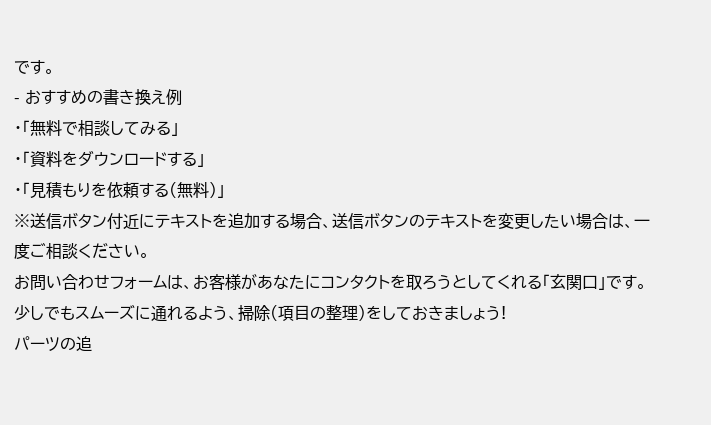です。
- おすすめの書き換え例
・「無料で相談してみる」
・「資料をダウンロードする」
・「見積もりを依頼する(無料)」
※送信ボタン付近にテキストを追加する場合、送信ボタンのテキストを変更したい場合は、一度ご相談ください。
お問い合わせフォームは、お客様があなたにコンタクトを取ろうとしてくれる「玄関口」です。
少しでもスムーズに通れるよう、掃除(項目の整理)をしておきましょう!
パーツの追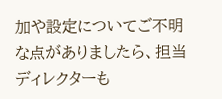加や設定についてご不明な点がありましたら、担当ディレクターも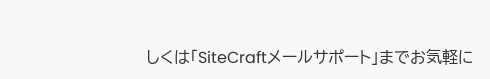しくは「SiteCraftメールサポート」までお気軽に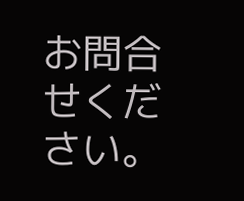お問合せください。